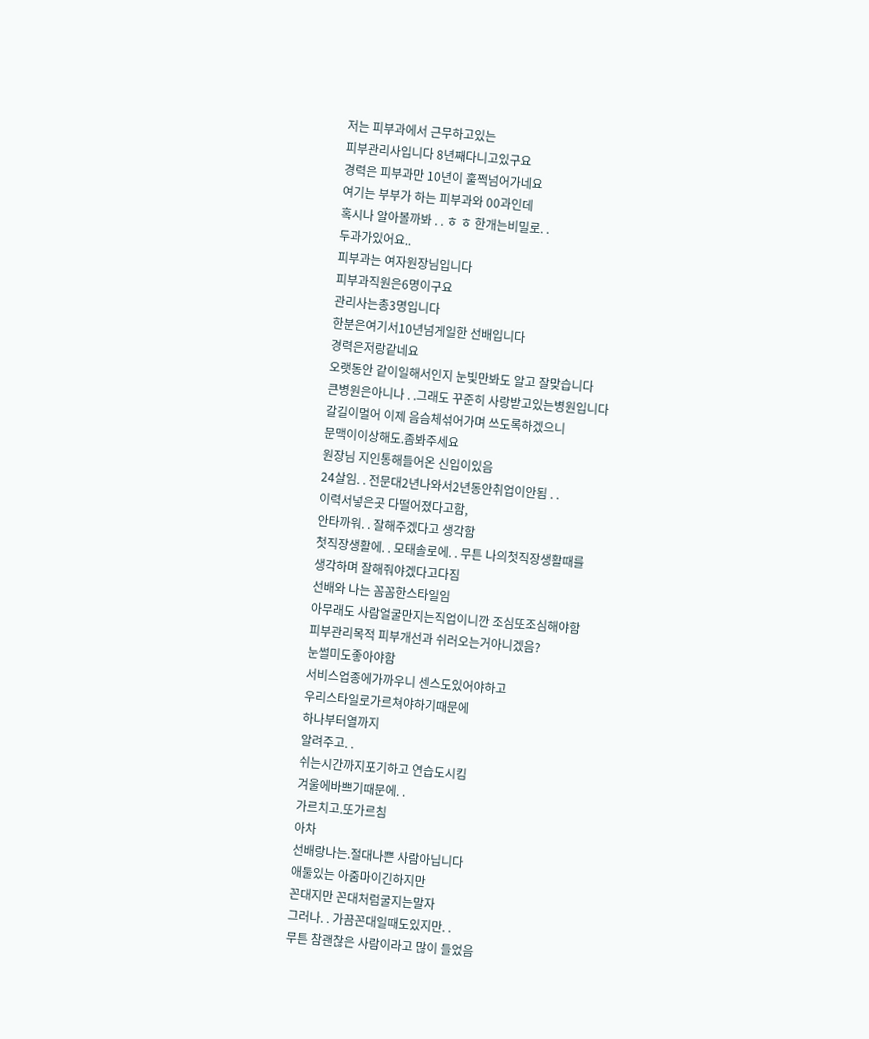저는 피부과에서 근무하고있는
피부관리사입니다 8년째다니고있구요
경력은 피부과만 10년이 훌쩍넘어가네요
여기는 부부가 하는 피부과와 00과인데
혹시나 알아볼까봐 . . ㅎ ㅎ 한개는비밀로. .
두과가있어요..
피부과는 여자원장님입니다
피부과직원은6명이구요
관리사는총3명입니다
한분은여기서10년넘게일한 선배입니다
경력은저랑같네요
오랫동안 같이일해서인지 눈빛만봐도 알고 잘맞습니다
큰병원은아니나 . .그래도 꾸준히 사랑받고있는병원입니다
갈길이멀어 이제 음슴체섞어가며 쓰도록하겠으니
문맥이이상해도.좀봐주세요
원장님 지인통해들어온 신입이있음
24살임. . 전문대2년나와서2년동안취업이안됨 . .
이력서넣은곳 다떨어졌다고함,
안타까워. . 잘해주겠다고 생각함
첫직장생활에. . 모태솔로에. . 무튼 나의첫직장생활때를
생각하며 잘해줘야겠다고다짐
선배와 나는 꼼꼼한스타일임
아무래도 사람얼굴만지는직업이니깐 조심또조심해야함
피부관리목적 피부개선과 쉬러오는거아니겠음?
눈썰미도좋아야함
서비스업종에가까우니 센스도있어야하고
우리스타일로가르쳐야하기때문에
하나부터열까지
알려주고. .
쉬는시간까지포기하고 연습도시킴
겨울에바쁘기때문에. .
가르치고.또가르침
아차
선배랑나는.절대나쁜 사람아닙니다
애둘있는 아줌마이긴하지만
꼰대지만 꼰대처럼굴지는말자
그러나. . 가끔꼰대일때도있지만. .
무튼 참괜찮은 사람이라고 많이 들었음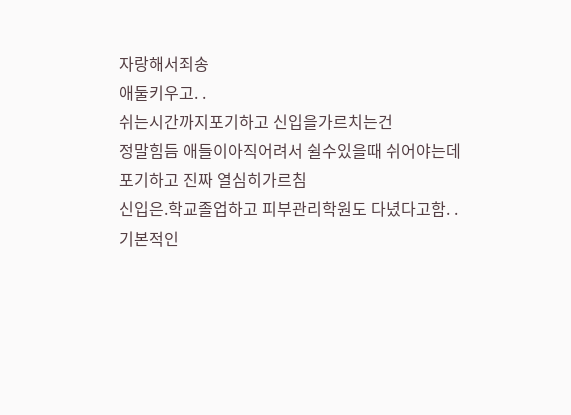자랑해서죄송
애둘키우고. .
쉬는시간까지포기하고 신입을가르치는건
정말힘듬 애들이아직어려서 쉴수있을때 쉬어야는데
포기하고 진짜 열심히가르침
신입은.학교졸업하고 피부관리학원도 다녔다고함. .
기본적인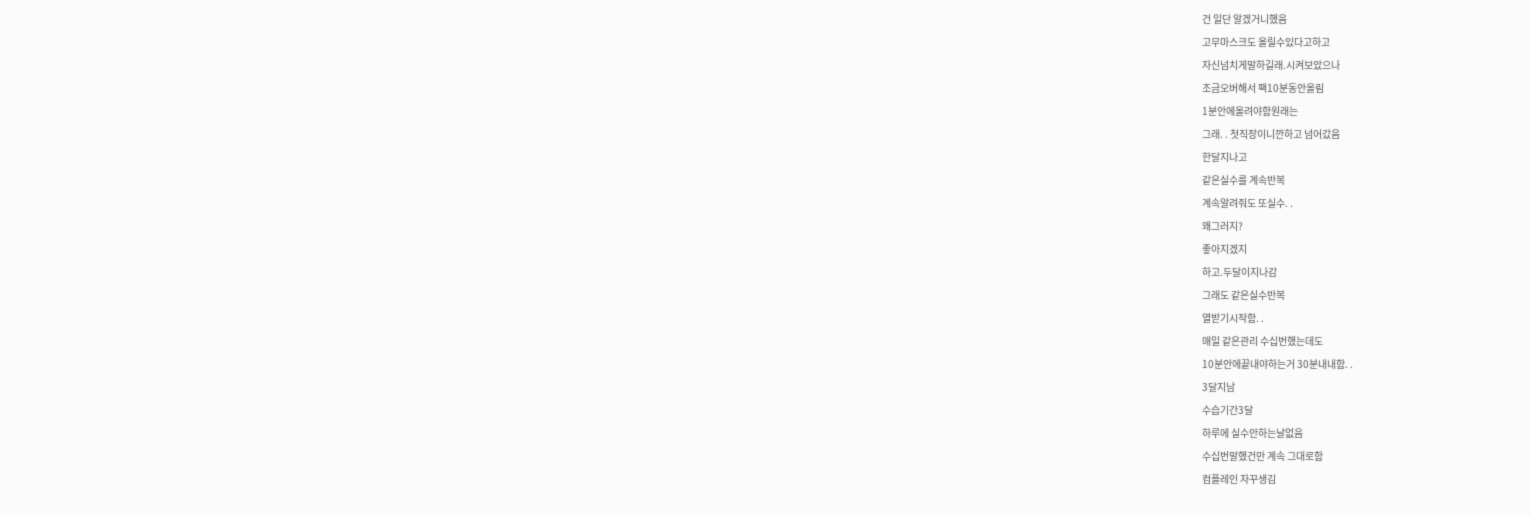건 일단 알겠거니했음
고무마스크도 올릴수있다고하고
자신넘치게말하길래.시켜보았으나
조금오버해서 팩10분동안올림
1분안에올려야함원래는
그래. . 첫직장이니깐하고 넘어갔음
한달지나고
같은실수를 계속반복
계속알려줘도 또실수. .
왜그러지?
좋아지겠지
하고.두달이지나감
그래도 같은실수반복
열받기시작함. .
매일 같은관리 수십번했는데도
10분안에끝내야하는거 30분내내함. .
3달지남
수습기간3달
하루에 실수안하는날없음
수십번말했건만 계속 그대로함
컴플레인 자꾸생김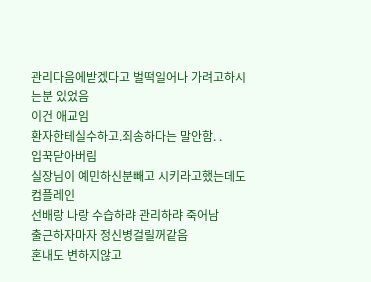관리다음에받겠다고 벌떡일어나 가려고하시는분 있었음
이건 애교임
환자한테실수하고.죄송하다는 말안함. .
입꾹닫아버림
실장님이 예민하신분빼고 시키라고했는데도
컴플레인
선배랑 나랑 수습하랴 관리하랴 죽어남
출근하자마자 정신병걸릴꺼같음
혼내도 변하지않고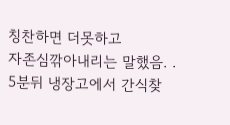칭찬하면 더못하고
자존심깎아내리는 말했음. .
5분뒤 냉장고에서 간식찾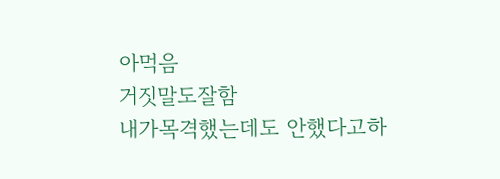아먹음
거짓말도잘함
내가목격했는데도 안했다고하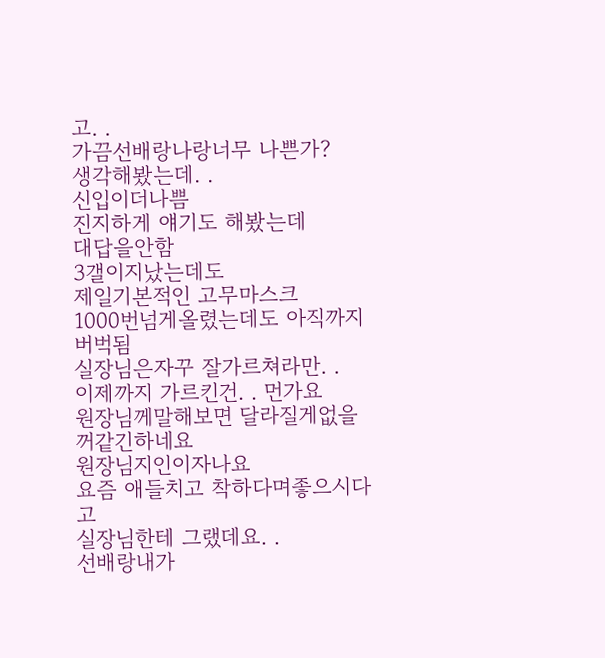고. .
가끔선배랑나랑너무 나쁜가?
생각해봤는데. .
신입이더나쁨
진지하게 얘기도 해봤는데
대답을안함
3갤이지났는데도
제일기본적인 고무마스크
1000번넘게올렸는데도 아직까지버벅됨
실장님은자꾸 잘가르쳐라만. .
이제까지 가르킨건. . 먼가요
원장님께말해보면 달라질게없을꺼같긴하네요
원장님지인이자나요
요즘 애들치고 착하다며좋으시다고
실장님한테 그랬데요. .
선배랑내가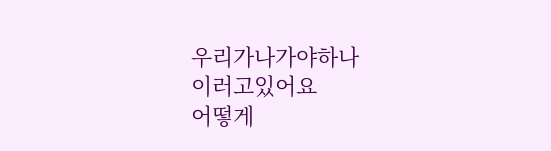우리가나가야하나
이러고있어요
어떻게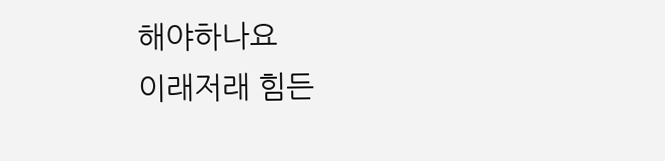해야하나요
이래저래 힘든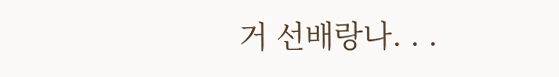거 선배랑나. . .